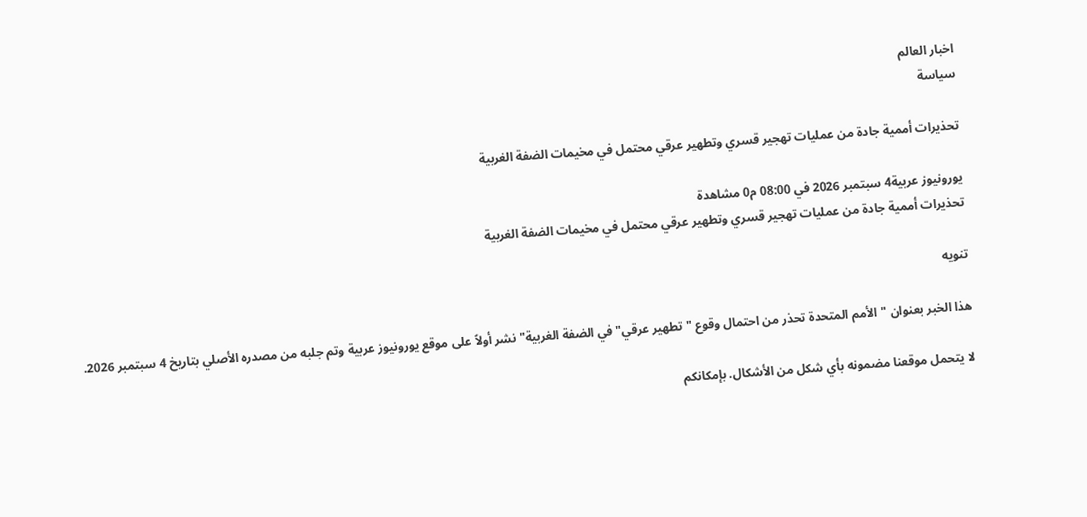اخبار العالم
سياسة

تحذيرات أممية جادة من عمليات تهجير قسري وتطهير عرقي محتمل في مخيمات الضفة الغربية

يورونيوز عربية4 سبتمبر 2026 في 08:00 م0 مشاهدة
تحذيرات أممية جادة من عمليات تهجير قسري وتطهير عرقي محتمل في مخيمات الضفة الغربية

تنويه

هذا الخبر بعنوان "الأمم المتحدة تحذر من احتمال وقوع "تطهير عرقي" في الضفة الغربية" نشر أولاً على موقع يورونيوز عربية وتم جلبه من مصدره الأصلي بتاريخ 4 سبتمبر 2026.

لا يتحمل موقعنا مضمونه بأي شكل من الأشكال. بإمكانكم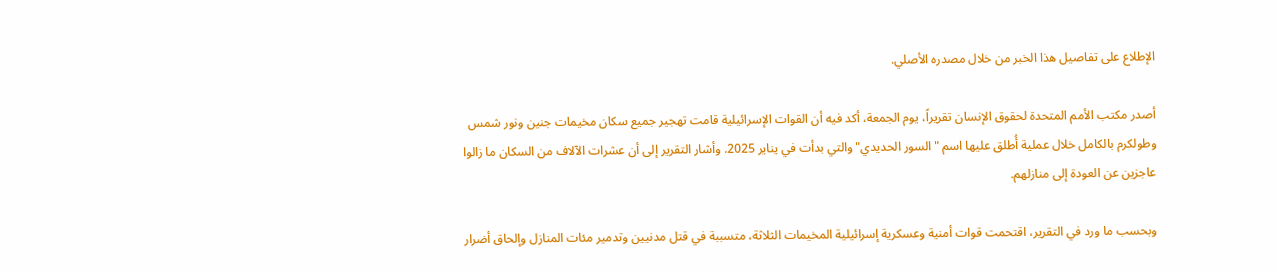الإطلاع على تفاصيل هذا الخبر من خلال مصدره الأصلي.

أصدر مكتب الأمم المتحدة لحقوق الإنسان تقريراً، يوم الجمعة، أكد فيه أن القوات الإسرائيلية قامت تهجير جميع سكان مخيمات جنين ونور شمس وطولكرم بالكامل خلال عملية أُطلق عليها اسم "السور الحديدي" والتي بدأت في يناير 2025. وأشار التقرير إلى أن عشرات الآلاف من السكان ما زالوا عاجزين عن العودة إلى منازلهم.

وبحسب ما ورد في التقرير، اقتحمت قوات أمنية وعسكرية إسرائيلية المخيمات الثلاثة، متسببة في قتل مدنيين وتدمير مئات المنازل وإلحاق أضرار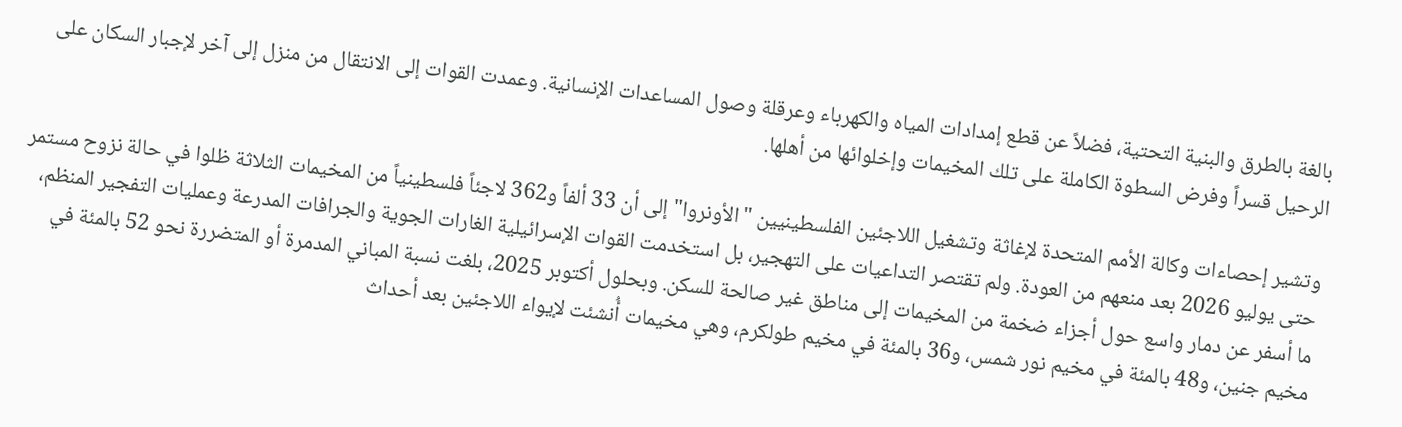بالغة بالطرق والبنية التحتية، فضلاً عن قطع إمدادات المياه والكهرباء وعرقلة وصول المساعدات الإنسانية. وعمدت القوات إلى الانتقال من منزل إلى آخر لإجبار السكان على الرحيل قسراً وفرض السطوة الكاملة على تلك المخيمات وإخلوائها من أهلها.

وتشير إحصاءات وكالة الأمم المتحدة لإغاثة وتشغيل اللاجئين الفلسطينيين "الأونروا" إلى أن 33 ألفاً و362 لاجئاً فلسطينياً من المخيمات الثلاثة ظلوا في حالة نزوح مستمر حتى يوليو 2026 بعد منعهم من العودة. ولم تقتصر التداعيات على التهجير، بل استخدمت القوات الإسرائيلية الغارات الجوية والجرافات المدرعة وعمليات التفجير المنظم، ما أسفر عن دمار واسع حول أجزاء ضخمة من المخيمات إلى مناطق غير صالحة للسكن. وبحلول أكتوبر 2025، بلغت نسبة المباني المدمرة أو المتضررة نحو 52 بالمئة في مخيم جنين، و48 بالمئة في مخيم نور شمس، و36 بالمئة في مخيم طولكرم، وهي مخيمات أُنشئت لإيواء اللاجئين بعد أحداث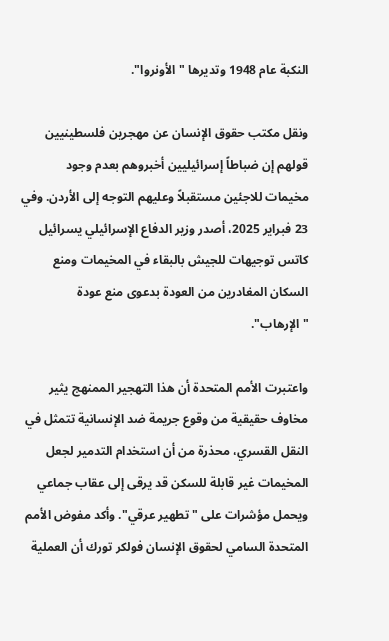النكبة عام 1948 وتديرها "الأونروا".

ونقل مكتب حقوق الإنسان عن مهجرين فلسطينيين قولهم إن ضباطاً إسرائيليين أخبروهم بعدم وجود مخيمات للاجئين مستقبلاً وعليهم التوجه إلى الأردن. وفي 23 فبراير 2025، أصدر وزير الدفاع الإسرائيلي يسرائيل كاتس توجيهات للجيش بالبقاء في المخيمات ومنع السكان المغادرين من العودة بدعوى منع عودة "الإرهاب".

واعتبرت الأمم المتحدة أن هذا التهجير الممنهج يثير مخاوف حقيقية من وقوع جريمة ضد الإنسانية تتمثل في النقل القسري، محذرة من أن استخدام التدمير لجعل المخيمات غير قابلة للسكن قد يرقى إلى عقاب جماعي ويحمل مؤشرات على "تطهير عرقي". وأكد مفوض الأمم المتحدة السامي لحقوق الإنسان فولكر تورك أن العملية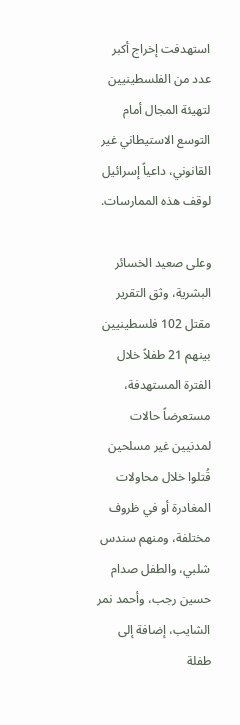استهدفت إخراج أكبر عدد من الفلسطينيين لتهيئة المجال أمام التوسع الاستيطاني غير القانوني، داعياً إسرائيل لوقف هذه الممارسات.

وعلى صعيد الخسائر البشرية، وثق التقرير مقتل 102 فلسطينيين بينهم 21 طفلاً خلال الفترة المستهدفة، مستعرضاً حالات لمدنيين غير مسلحين قُتلوا خلال محاولات المغادرة أو في ظروف مختلفة، ومنهم سندس شلبي، والطفل صدام حسين رجب، وأحمد نمر الشايب، إضافة إلى طفلة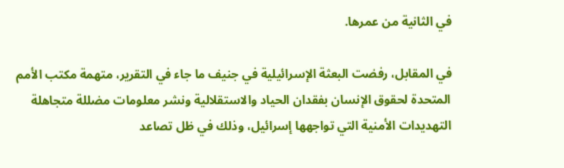في الثانية من عمرها.

في المقابل، رفضت البعثة الإسرائيلية في جنيف ما جاء في التقرير، متهمة مكتب الأمم المتحدة لحقوق الإنسان بفقدان الحياد والاستقلالية ونشر معلومات مضللة متجاهلة التهديدات الأمنية التي تواجهها إسرائيل، وذلك في ظل تصاعد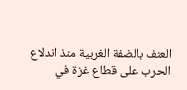العنف بالضفة الغربية منذ اندلاع الحرب على قطاع غزة في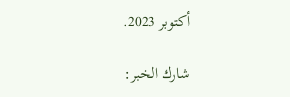أكتوبر 2023.

شارك الخبر: